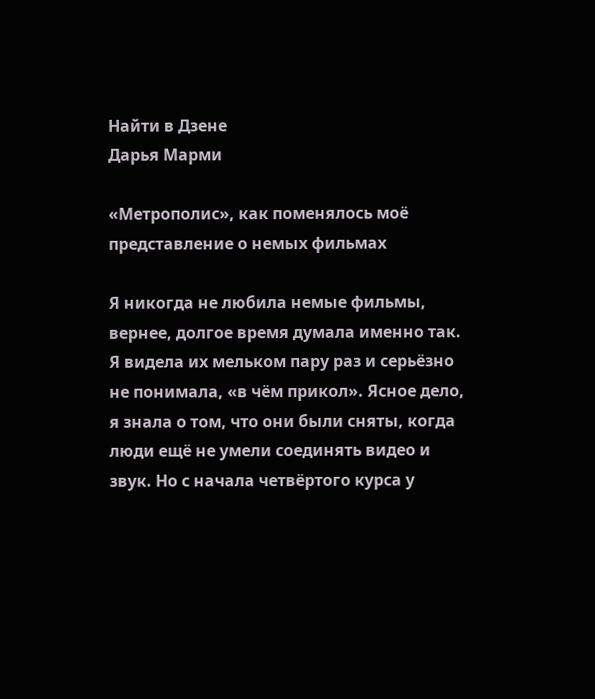Найти в Дзене
Дарья Марми

«Метрополис», как поменялось моё представление о немых фильмах

Я никогда не любила немые фильмы, вернее, долгое время думала именно так. Я видела их мельком пару раз и серьёзно не понимала, «в чём прикол». Ясное дело, я знала о том, что они были сняты, когда люди ещё не умели соединять видео и звук. Но с начала четвёртого курса у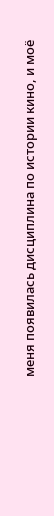меня появилась дисциплина по истории кино, и моё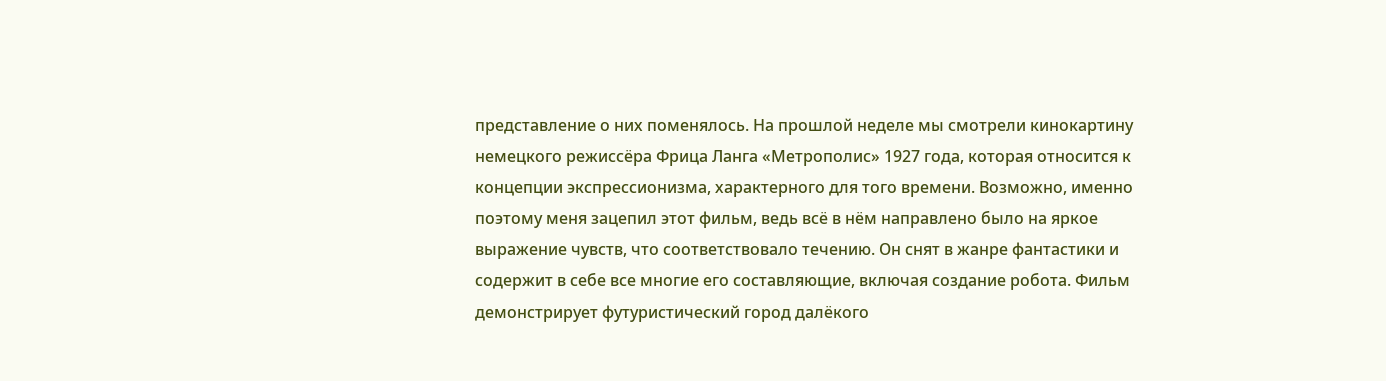представление о них поменялось. На прошлой неделе мы смотрели кинокартину немецкого режиссёра Фрица Ланга «Метрополис» 1927 года, которая относится к концепции экспрессионизма, характерного для того времени. Возможно, именно поэтому меня зацепил этот фильм, ведь всё в нём направлено было на яркое выражение чувств, что соответствовало течению. Он снят в жанре фантастики и содержит в себе все многие его составляющие, включая создание робота. Фильм демонстрирует футуристический город далёкого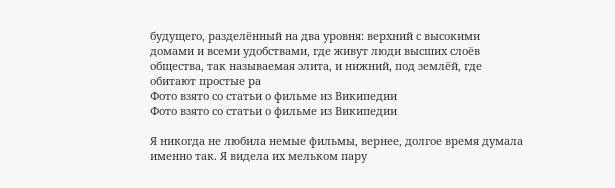будущего, разделённый на два уровня: верхний с высокими домами и всеми удобствами, где живут люди высших слоёв общества, так называемая элита, и нижний, под землёй, где обитают простые ра
Фото взято со статьи о фильме из Википедии
Фото взято со статьи о фильме из Википедии

Я никогда не любила немые фильмы, вернее, долгое время думала именно так. Я видела их мельком пару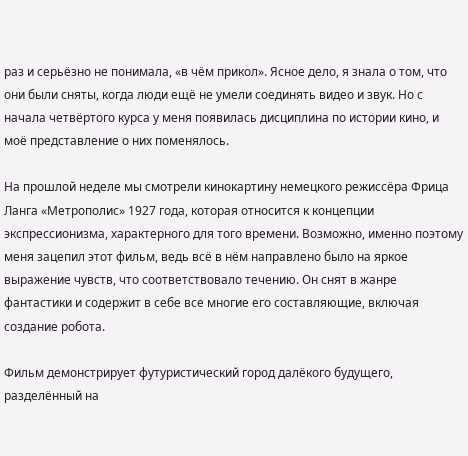раз и серьёзно не понимала, «в чём прикол». Ясное дело, я знала о том, что они были сняты, когда люди ещё не умели соединять видео и звук. Но с начала четвёртого курса у меня появилась дисциплина по истории кино, и моё представление о них поменялось.

На прошлой неделе мы смотрели кинокартину немецкого режиссёра Фрица Ланга «Метрополис» 1927 года, которая относится к концепции экспрессионизма, характерного для того времени. Возможно, именно поэтому меня зацепил этот фильм, ведь всё в нём направлено было на яркое выражение чувств, что соответствовало течению. Он снят в жанре фантастики и содержит в себе все многие его составляющие, включая создание робота.

Фильм демонстрирует футуристический город далёкого будущего, разделённый на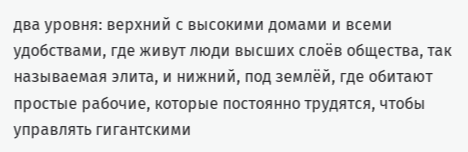два уровня: верхний с высокими домами и всеми удобствами, где живут люди высших слоёв общества, так называемая элита, и нижний, под землёй, где обитают простые рабочие, которые постоянно трудятся, чтобы управлять гигантскими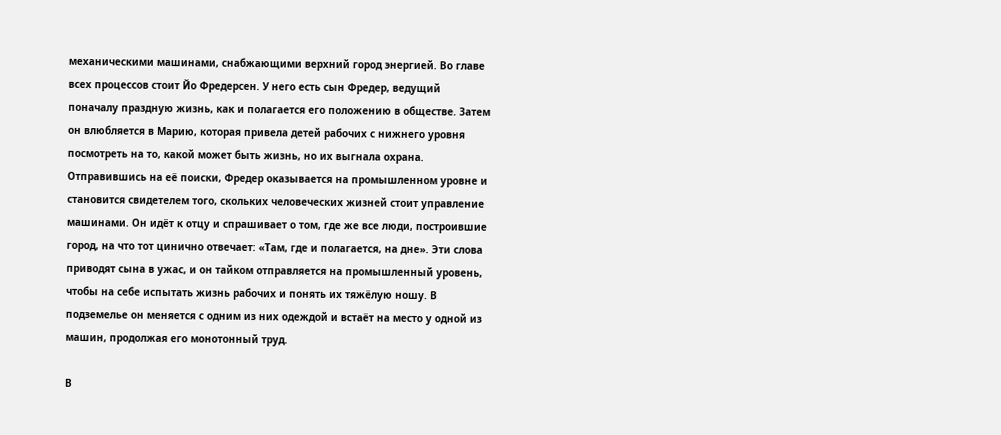механическими машинами, снабжающими верхний город энергией. Во главе всех процессов стоит Йо Фредерсен. У него есть сын Фредер, ведущий поначалу праздную жизнь, как и полагается его положению в обществе. Затем он влюбляется в Марию, которая привела детей рабочих с нижнего уровня посмотреть на то, какой может быть жизнь, но их выгнала охрана. Отправившись на её поиски, Фредер оказывается на промышленном уровне и становится свидетелем того, скольких человеческих жизней стоит управление машинами. Он идёт к отцу и спрашивает о том, где же все люди, построившие город, на что тот цинично отвечает: «Там, где и полагается, на дне». Эти слова приводят сына в ужас, и он тайком отправляется на промышленный уровень, чтобы на себе испытать жизнь рабочих и понять их тяжёлую ношу. В подземелье он меняется с одним из них одеждой и встаёт на место у одной из машин, продолжая его монотонный труд.

В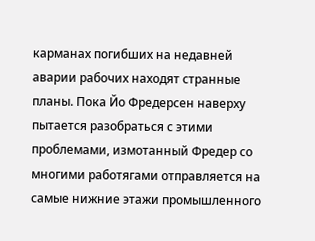карманах погибших на недавней аварии рабочих находят странные планы. Пока Йо Фредерсен наверху пытается разобраться с этими проблемами, измотанный Фредер со многими работягами отправляется на самые нижние этажи промышленного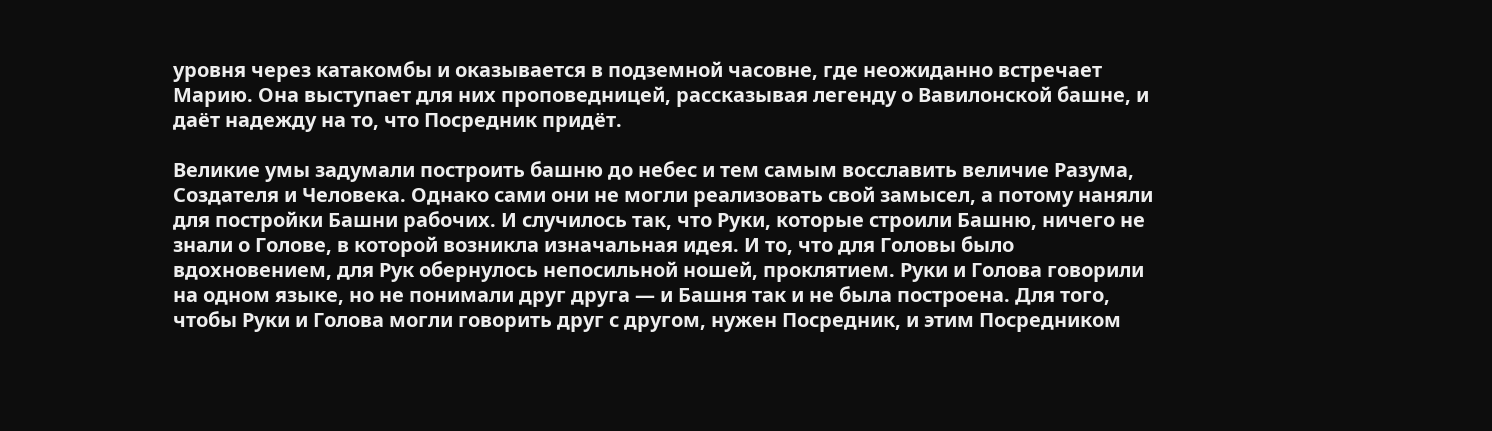уровня через катакомбы и оказывается в подземной часовне, где неожиданно встречает Марию. Она выступает для них проповедницей, рассказывая легенду о Вавилонской башне, и даёт надежду на то, что Посредник придёт.

Великие умы задумали построить башню до небес и тем самым восславить величие Разума, Создателя и Человека. Однако сами они не могли реализовать свой замысел, а потому наняли для постройки Башни рабочих. И случилось так, что Руки, которые строили Башню, ничего не знали о Голове, в которой возникла изначальная идея. И то, что для Головы было вдохновением, для Рук обернулось непосильной ношей, проклятием. Руки и Голова говорили на одном языке, но не понимали друг друга — и Башня так и не была построена. Для того, чтобы Руки и Голова могли говорить друг с другом, нужен Посредник, и этим Посредником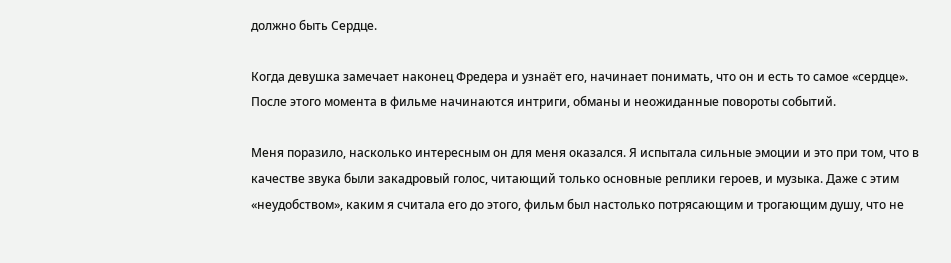должно быть Сердце.

Когда девушка замечает наконец Фредера и узнаёт его, начинает понимать, что он и есть то самое «сердце». После этого момента в фильме начинаются интриги, обманы и неожиданные повороты событий.

Меня поразило, насколько интересным он для меня оказался. Я испытала сильные эмоции и это при том, что в качестве звука были закадровый голос, читающий только основные реплики героев, и музыка. Даже с этим «неудобством», каким я считала его до этого, фильм был настолько потрясающим и трогающим душу, что не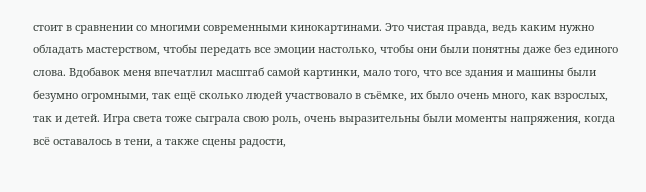стоит в сравнении со многими современными кинокартинами. Это чистая правда, ведь каким нужно обладать мастерством, чтобы передать все эмоции настолько, чтобы они были понятны даже без единого слова. Вдобавок меня впечатлил масштаб самой картинки, мало того, что все здания и машины были безумно огромными, так ещё сколько людей участвовало в съёмке, их было очень много, как взрослых, так и детей. Игра света тоже сыграла свою роль, очень выразительны были моменты напряжения, когда всё оставалось в тени, а также сцены радости,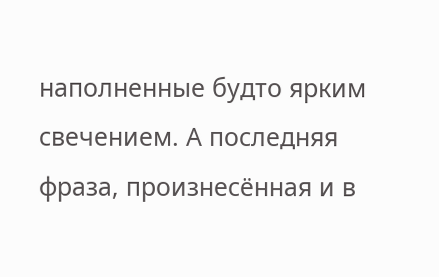наполненные будто ярким свечением. А последняя фраза, произнесённая и в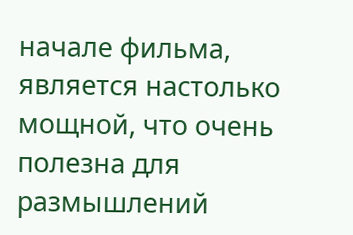начале фильма, является настолько мощной, что очень полезна для размышлений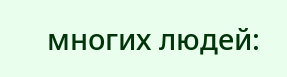многих людей: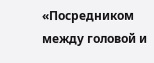«Посредником между головой и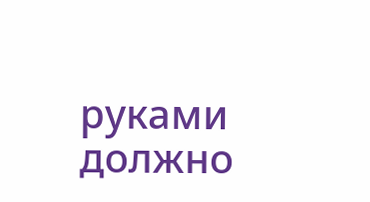руками должно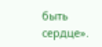быть сердце».